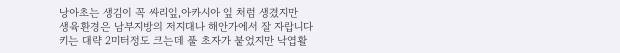낭아초는 생김이 꼭 싸리잎,아카시아 잎 처럼 생겼지만
생육환경은 남부지방의 저지대나 해안가에서 잘 자랍니다
키는 대략 2미터정도 크는데 풀 초자가 붙었지만 낙엽활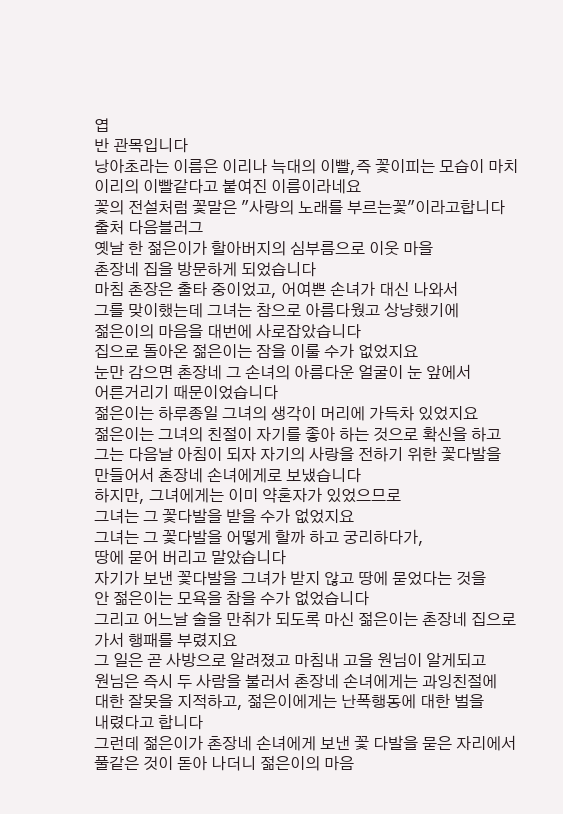엽
반 관목입니다
낭아초라는 이름은 이리나 늑대의 이빨,즉 꽃이피는 모습이 마치
이리의 이빨같다고 붙여진 이름이라네요
꽃의 전설처럼 꽃말은 "사랑의 노래를 부르는꽃"이라고합니다
출처 다음블러그
옛날 한 젊은이가 할아버지의 심부름으로 이웃 마을
촌장네 집을 방문하게 되었습니다
마침 촌장은 출타 중이었고, 어여쁜 손녀가 대신 나와서
그를 맞이했는데 그녀는 참으로 아름다웠고 상냥했기에
젊은이의 마음을 대번에 사로잡았습니다
집으로 돌아온 젊은이는 잠을 이룰 수가 없었지요
눈만 감으면 촌장네 그 손녀의 아름다운 얼굴이 눈 앞에서
어른거리기 때문이었습니다
젊은이는 하루종일 그녀의 생각이 머리에 가득차 있었지요
젊은이는 그녀의 친절이 자기를 좋아 하는 것으로 확신을 하고
그는 다음날 아침이 되자 자기의 사랑을 전하기 위한 꽃다발을
만들어서 촌장네 손녀에게로 보냈습니다
하지만, 그녀에게는 이미 약혼자가 있었으므로
그녀는 그 꽃다발을 받을 수가 없었지요
그녀는 그 꽃다발을 어떻게 할까 하고 궁리하다가,
땅에 묻어 버리고 말았습니다
자기가 보낸 꽃다발을 그녀가 받지 않고 땅에 묻었다는 것을
안 젊은이는 모욕을 참을 수가 없었습니다
그리고 어느날 술을 만취가 되도록 마신 젊은이는 촌장네 집으로
가서 행패를 부렸지요
그 일은 곧 사방으로 알려졌고 마침내 고을 원님이 알게되고
원님은 즉시 두 사람을 불러서 촌장네 손녀에게는 과잉친절에
대한 잘못을 지적하고, 젊은이에게는 난폭행동에 대한 벌을
내렸다고 합니다
그런데 젊은이가 촌장네 손녀에게 보낸 꽃 다발을 묻은 자리에서
풀같은 것이 돋아 나더니 젊은이의 마음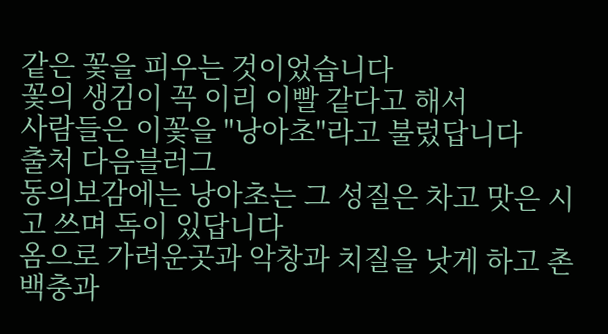같은 꽃을 피우는 것이었습니다
꽃의 생김이 꼭 이리 이빨 같다고 해서
사람들은 이꽃을 "낭아초"라고 불렀답니다
출처 다음블러그
동의보감에는 낭아초는 그 성질은 차고 맛은 시고 쓰며 독이 있답니다
옴으로 가려운곳과 악창과 치질을 낫게 하고 촌백충과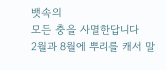뱃속의
모든 충을 사멸한답니다
2월과 8월에 뿌리를 캐서 말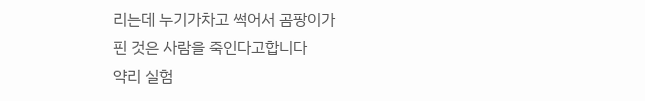리는데 누기가차고 썩어서 곰팡이가
핀 것은 사람을 죽인다고합니다
약리 실험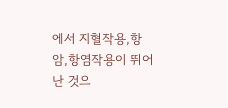에서 지혈작용,항암,항염작용이 뛰어난 것으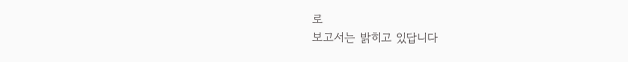로
보고서는 밝히고 있답니다